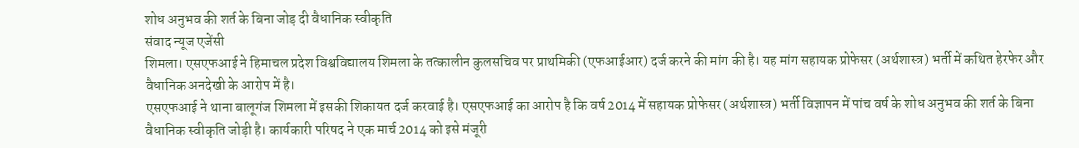शोध अनुभव की शर्त के बिना जोड़ दी वैधानिक स्वीकृति
संवाद न्यूज एजेंसी
शिमला। एसएफआई ने हिमाचल प्रदेश विश्वविद्यालय शिमला के तत्कालीन कुलसचिव पर प्राथमिकी (एफआईआर) दर्ज करने की मांग की है। यह मांग सहायक प्रोफेसर (अर्थशास्त्र) भर्ती में कथित हेरफेर और वैधानिक अनदेखी के आरोप में है।
एसएफआई ने थाना बालूगंज शिमला में इसकी शिकायत दर्ज करवाई है। एसएफआई का आरोप है कि वर्ष 2014 में सहायक प्रोफेसर (अर्थशास्त्र) भर्ती विज्ञापन में पांच वर्ष के शोध अनुभव की शर्त के बिना वैधानिक स्वीकृति जोड़ी है। कार्यकारी परिषद ने एक मार्च 2014 को इसे मंजूरी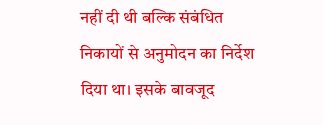नहीं दी थी बल्कि संबंधित निकायों से अनुमोदन का निर्देश दिया था। इसके बावजूद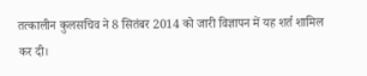तत्कालीन कुलसचिव ने 8 सितंबर 2014 को जारी विज्ञापन में यह शर्त शामिल कर दी।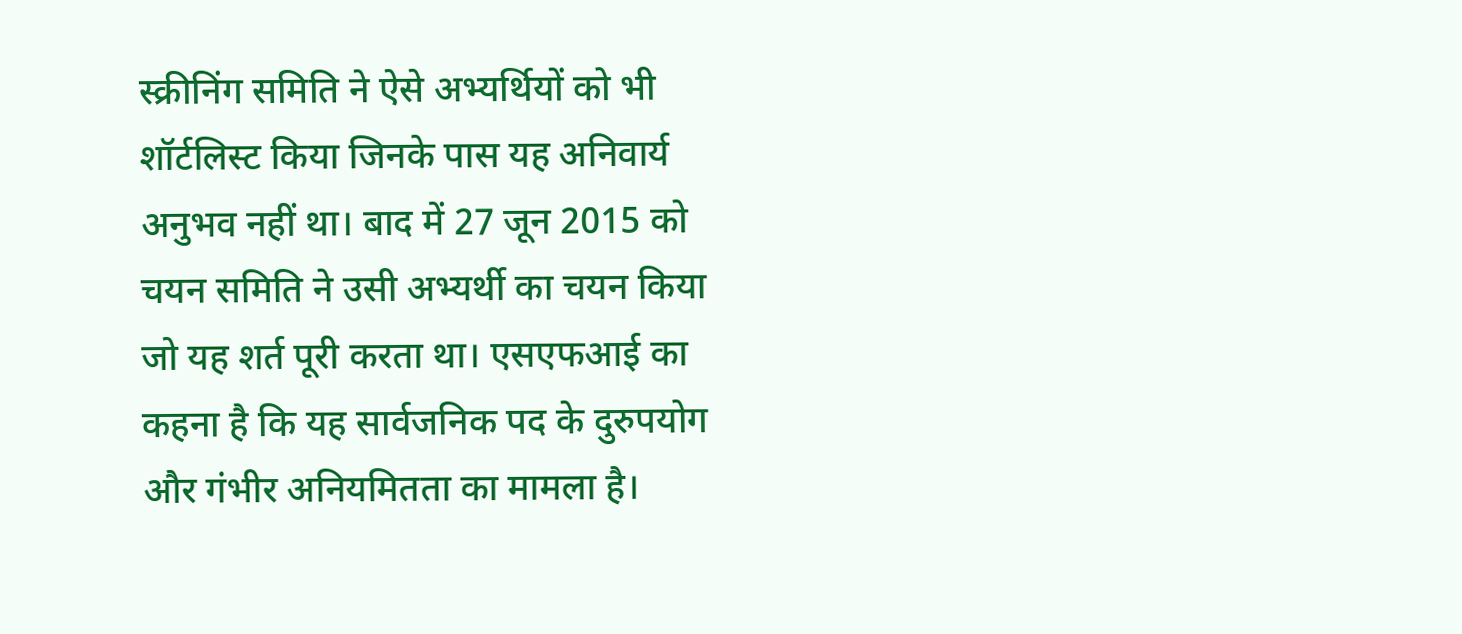स्क्रीनिंग समिति ने ऐसे अभ्यर्थियों को भी शॉर्टलिस्ट किया जिनके पास यह अनिवार्य अनुभव नहीं था। बाद में 27 जून 2015 को चयन समिति ने उसी अभ्यर्थी का चयन किया जो यह शर्त पूरी करता था। एसएफआई का कहना है कि यह सार्वजनिक पद के दुरुपयोग और गंभीर अनियमितता का मामला है।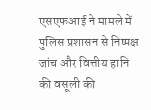एसएफआई ने मामले में पुलिस प्रशासन से निष्पक्ष जांच और वित्तीय हानि की वसूली की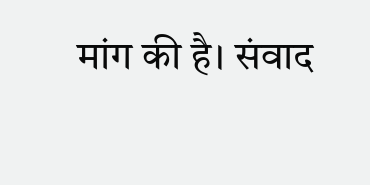मांग की है। संवाद